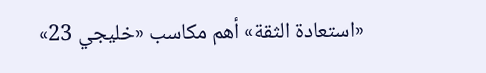«استعادة الثقة» أهم مكاسب «خليجي 23»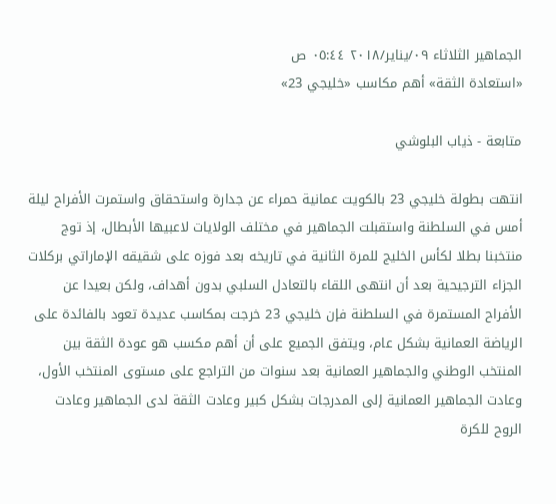الجماهير الثلاثاء ٠٩/يناير/٢٠١٨ ٠٥:٤٤ ص
«استعادة الثقة» أهم مكاسب «خليجي 23»

متابعة - ذياب البلوشي

انتهت بطولة خليجي 23 بالكويت عمانية حمراء عن جدارة واستحقاق واستمرت الأفراح ليلة أمس في السلطنة واستقبلت الجماهير في مختلف الولايات لاعبيها الأبطال، إذ توج منتخبنا بطلا لكأس الخليج للمرة الثانية في تاريخه بعد فوزه على شقيقه الإماراتي بركلات الجزاء الترجيحية بعد أن انتهى اللقاء بالتعادل السلبي بدون أهداف، ولكن بعيدا عن الأفراح المستمرة في السلطنة فإن خليجي 23 خرجت بمكاسب عديدة تعود بالفائدة على الرياضة العمانية بشكل عام، ويتفق الجميع على أن أهم مكسب هو عودة الثقة بين المنتخب الوطني والجماهير العمانية بعد سنوات من التراجع على مستوى المنتخب الأول، وعادت الجماهير العمانية إلى المدرجات بشكل كبير وعادت الثقة لدى الجماهير وعادت الروح للكرة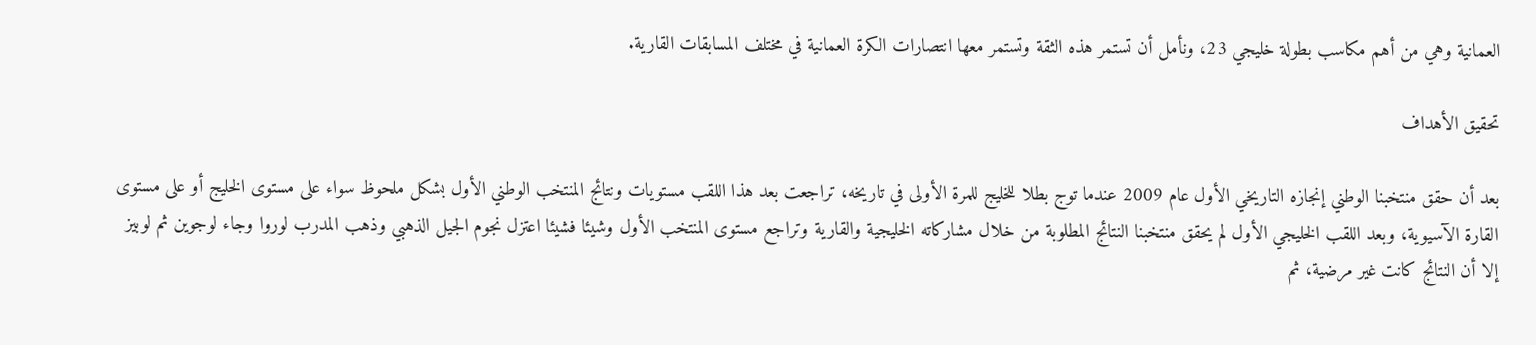العمانية وهي من أهم مكاسب بطولة خليجي 23، ونأمل أن تستمر هذه الثقة وتستمر معها انتصارات الكرة العمانية في مختلف المسابقات القارية.

تحقيق الأهداف

بعد أن حقق منتخبنا الوطني إنجازه التاريخي الأول عام 2009 عندما توج بطلا للخليج للمرة الأولى في تاريخه، تراجعت بعد هذا اللقب مستويات ونتائج المنتخب الوطني الأول بشكل ملحوظ سواء على مستوى الخليج أو على مستوى القارة الآسيوية، وبعد اللقب الخليجي الأول لم يحقق منتخبنا النتائج المطلوبة من خلال مشاركاته الخليجية والقارية وتراجع مستوى المنتخب الأول وشيئا فشيئا اعتزل نجوم الجيل الذهبي وذهب المدرب لوروا وجاء لوجوين ثم لوبيز إلا أن النتائج كانت غير مرضية، ثم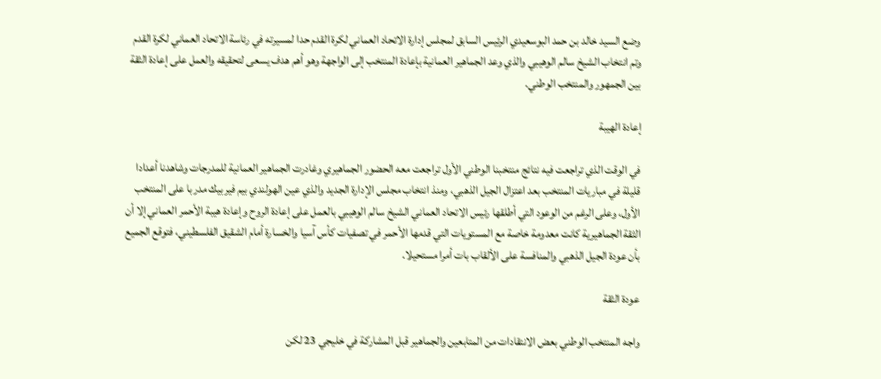وضع السيد خالد بن حمد البوسعيدي الرئيس السابق لمجلس إدارة الاتحاد العماني لكرة القدم حدا لمسيرته في رئاسة الاتحاد العماني لكرة القدم وتم انتخاب الشيخ سالم الوهيبي والذي وعد الجماهير العمانية بإعادة المنتخب إلى الواجهة وهو أهم هدف يسعى لتحقيقه والعمل على إعادة الثقة بين الجمهور والمنتخب الوطني.

إعادة الهيبة

في الوقت الذي تراجعت فيه نتائج منتخبنا الوطني الأول تراجعت معه الحضور الجماهيري وغادرت الجماهير العمانية للمدرجات وشاهدنا أعدادا قليلة في مباريات المنتخب بعد اعتزال الجيل الذهبي، ومنذ انتخاب مجلس الإدارة الجديد والذي عين الهولندي بيم فيربيك مدربا على المنتخب الأول، وعلى الرغم من الوعود التي أطلقها رئيس الاتحاد العماني الشيخ سالم الوهيبي بالعمل على إعادة الروح وإعادة هيبة الأحمر العماني إلا أن الثقة الجماهيرية كانت معدومة خاصة مع المستويات التي قدمها الأحمر في تصفيات كأس آسيا والخسارة أمام الشقيق الفلسطيني، فتوقع الجميع بأن عودة الجيل الذهبي والمنافسة على الألقاب بات أمرا مستحيلا.

عودة الثقة

واجه المنتخب الوطني بعض الانتقادات من المتابعين والجماهير قبل المشاركة في خليجي 23 لكن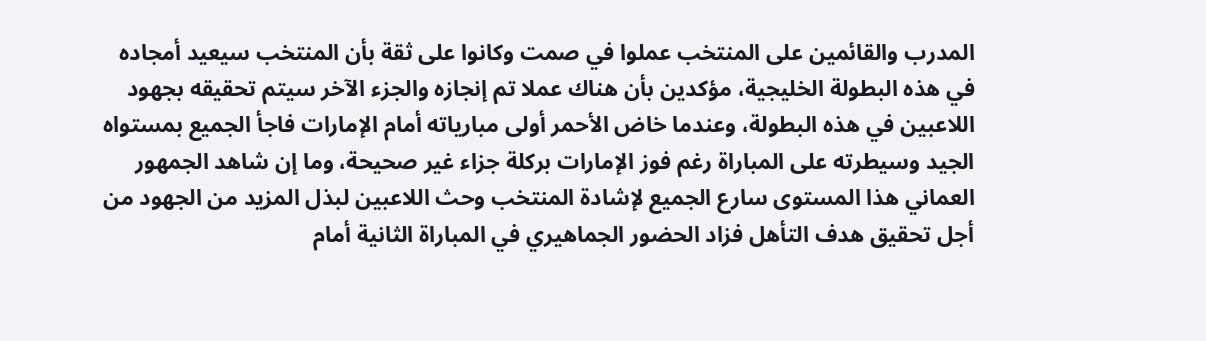المدرب والقائمين على المنتخب عملوا في صمت وكانوا على ثقة بأن المنتخب سيعيد أمجاده في هذه البطولة الخليجية، مؤكدين بأن هناك عملا تم إنجازه والجزء الآخر سيتم تحقيقه بجهود اللاعبين في هذه البطولة، وعندما خاض الأحمر أولى مبارياته أمام الإمارات فاجأ الجميع بمستواه الجيد وسيطرته على المباراة رغم فوز الإمارات بركلة جزاء غير صحيحة، وما إن شاهد الجمهور العماني هذا المستوى سارع الجميع لإشادة المنتخب وحث اللاعبين لبذل المزيد من الجهود من أجل تحقيق هدف التأهل فزاد الحضور الجماهيري في المباراة الثانية أمام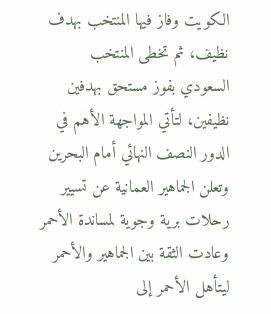الكويت وفاز فيها المنتخب بهدف نظيف، ثم تخطى المنتخب السعودي بفوز مستحق بهدفين نظيفين، لتأتي المواجهة الأهم في الدور النصف النهائي أمام البحرين وتعلن الجماهير العمانية عن تسيير رحلات برية وجوية لمساندة الأحمر وعادت الثقة بين الجماهير والأحمر ليتأهل الأحمر إلى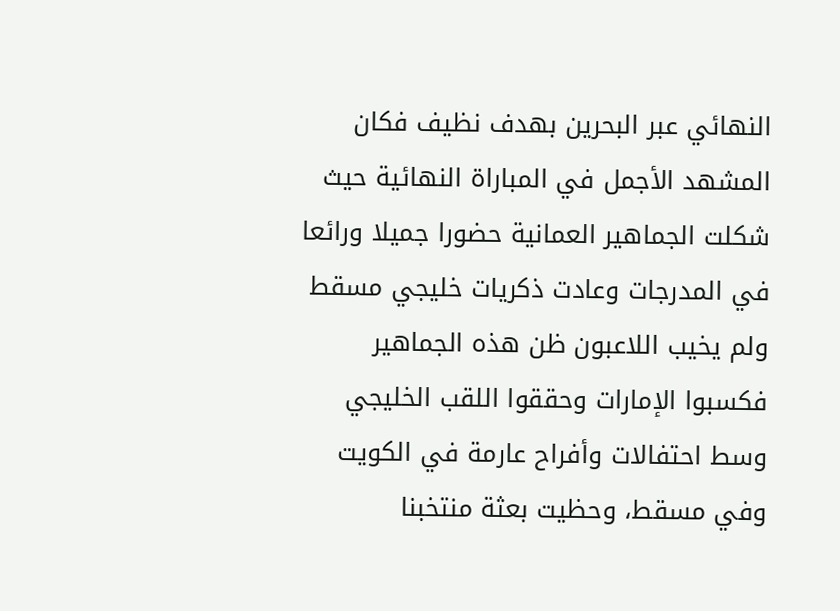النهائي عبر البحرين بهدف نظيف فكان المشهد الأجمل في المباراة النهائية حيث شكلت الجماهير العمانية حضورا جميلا ورائعا في المدرجات وعادت ذكريات خليجي مسقط ولم يخيب اللاعبون ظن هذه الجماهير فكسبوا الإمارات وحققوا اللقب الخليجي وسط احتفالات وأفراح عارمة في الكويت وفي مسقط، وحظيت بعثة منتخبنا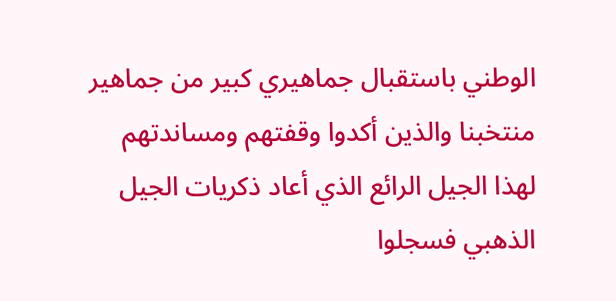الوطني باستقبال جماهيري كبير من جماهير منتخبنا والذين أكدوا وقفتهم ومساندتهم لهذا الجيل الرائع الذي أعاد ذكريات الجيل الذهبي فسجلوا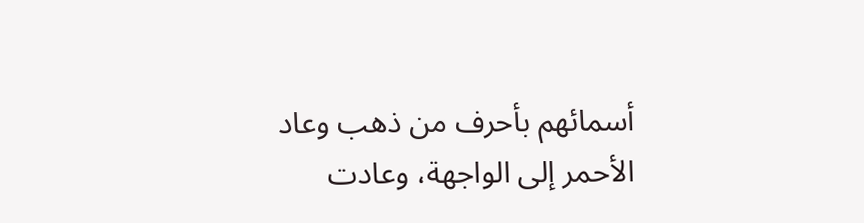أسمائهم بأحرف من ذهب وعاد الأحمر إلى الواجهة، وعادت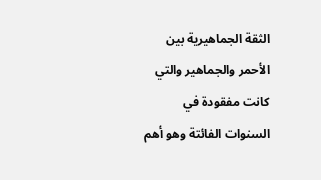الثقة الجماهيرية بين الأحمر والجماهير والتي كانت مفقودة في السنوات الفائتة وهو أهم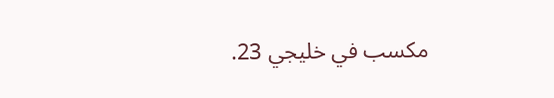مكسب في خليجي 23.